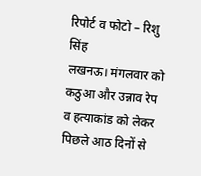रिपोर्ट व फोटो – रिशु सिंह
लखनऊ। मंगलवार को कठुआ और उन्नाव रेप व हत्याकांड को लेकर पिछले आठ दिनों से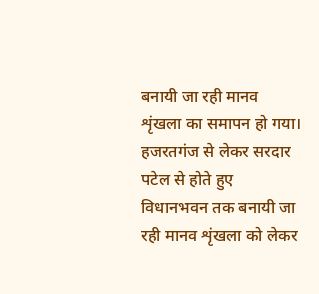बनायी जा रही मानव शृंखला का समापन हो गया। हजरतगंज से लेकर सरदार पटेल से होते हुए विधानभवन तक बनायी जा रही मानव शृंखला को लेकर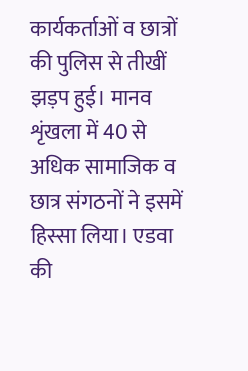कार्यकर्ताओं व छात्रों की पुलिस से तीखीं झड़प हुई। मानव शृंखला में 40 से अधिक सामाजिक व छात्र संगठनों ने इसमें हिस्सा लिया। एडवा की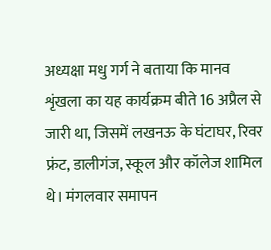अध्यक्षा मधु गर्ग ने बताया कि मानव शृंखला का यह कार्यक्रम बीते 16 अप्रैल से जारी था, जिसमें लखनऊ के घंटाघर, रिवर फ्रंट, डालीगंज, स्कूल और कॉलेज शामिल थे। मंगलवार समापन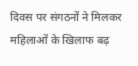दिवस पर संगठनों ने मिलकर महिलाओं के खिलाफ बढ़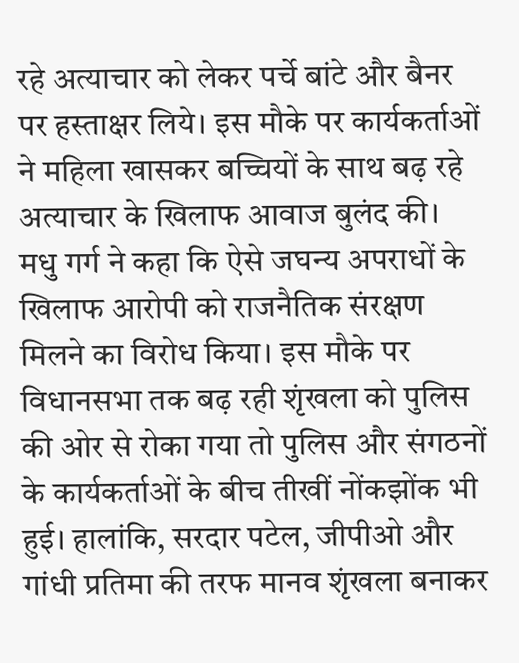रहे अत्याचार को लेकर पर्चे बांटे और बैनर पर हस्ताक्षर लिये। इस मौके पर कार्यकर्ताओं ने महिला खासकर बच्चियों के साथ बढ़ रहे अत्याचार के खिलाफ आवाज बुलंद की। मधु गर्ग ने कहा कि ऐसे जघन्य अपराधों के खिलाफ आरोपी को राजनैतिक संरक्षण मिलने का विरोध किया। इस मौके पर विधानसभा तक बढ़ रही शृंखला को पुलिस की ओर से रोका गया तो पुलिस और संगठनों के कार्यकर्ताओं के बीच तीखीं नोंकझोंक भी हुई। हालांकि, सरदार पटेल, जीपीओ और गांधी प्रतिमा की तरफ मानव शृंखला बनाकर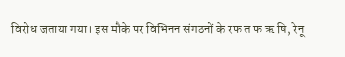विरोध जताया गया। इस मौके पर विभिनन संगठनों के रफ त फ ऋ षि, रेनू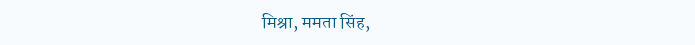मिश्रा, ममता सिंह,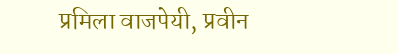प्रमिला वाजपेयी, प्रवीन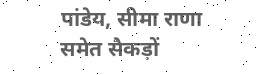पांडेय, सीमा राणा समेत सैकड़ों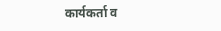कार्यकर्ता व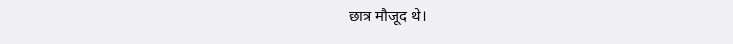छात्र मौजूद थे।